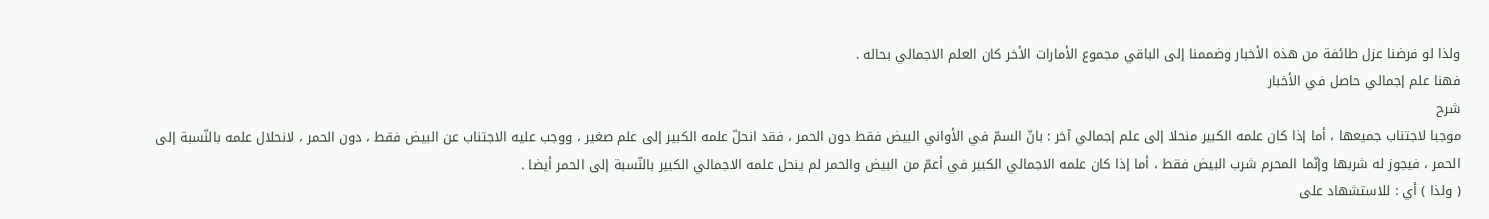ولذا لو فرضنا عزل طائفة من هذه الأخبار وضممنا إلى الباقي مجموع الأمارات الأخر كان العلم الاجمالي بحاله .
فهنا علم إجمالي حاصل في الأخبار
شرح
موجبا لاجتناب جميعها ، أما إذا كان علمه الكبير منحلا إلى علم إجمالي آخر : بانّ السمّ في الأواني البيض فقط دون الحمر ، فقد انحلّ علمه الكبير إلى علم صغير ، ووجب عليه الاجتناب عن البيض فقط ، دون الحمر ، لانحلال علمه بالنّسبة إلى الحمر ، فيجوز له شربها وإنّما المحرم شرب البيض فقط ، أما إذا كان علمه الاجمالي الكبير في أعمّ من البيض والحمر لم ينحل علمه الاجمالي الكبير بالنّسبة إلى الحمر أيضا .
( ولذا ) أي : للاستشهاد على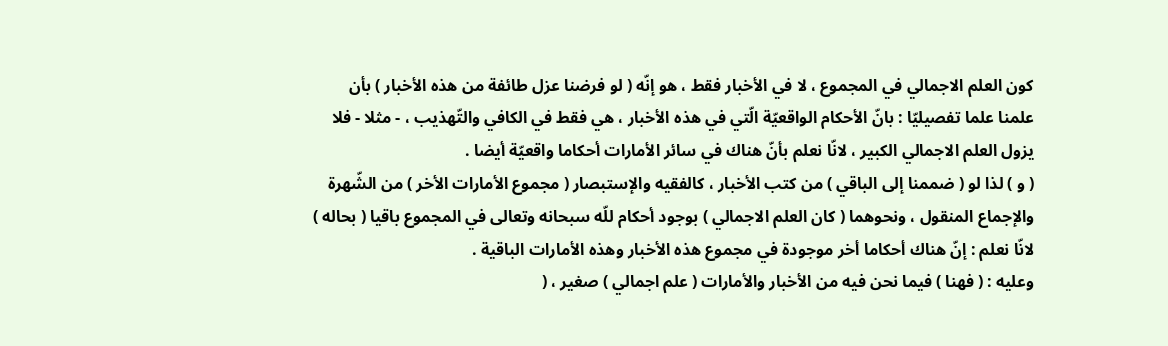كون العلم الاجمالي في المجموع ، لا في الأخبار فقط ، هو إنّه ( لو فرضنا عزل طائفة من هذه الأخبار ) بأن علمنا علما تفصيليّا : بانّ الأحكام الواقعيّة الّتي في هذه الأخبار ، هي فقط في الكافي والتّهذيب ، - مثلا - فلا يزول العلم الاجمالي الكبير ، لانّا نعلم بأنّ هناك في سائر الأمارات أحكاما واقعيّة أيضا .
( و ) لذا لو ( ضممنا إلى الباقي ) من كتب الأخبار ، كالفقيه والإستبصار ( مجموع الأمارات الأخر ) من الشّهرة والإجماع المنقول ، ونحوهما ( كان العلم الاجمالي ) بوجود أحكام للّه سبحانه وتعالى في المجموع باقيا ( بحاله ) لانّا نعلم : إنّ هناك أحكاما أخر موجودة في مجموع هذه الأخبار وهذه الأمارات الباقية .
وعليه : ( فهنا ) فيما نحن فيه من الأخبار والأمارات ( علم اجمالي ) صغير ، (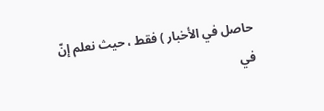حاصل في الأخبار ) فقط ، حيث نعلم إنّ في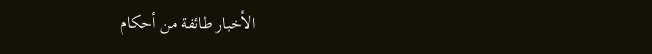الأخبار طائفة من أحكام